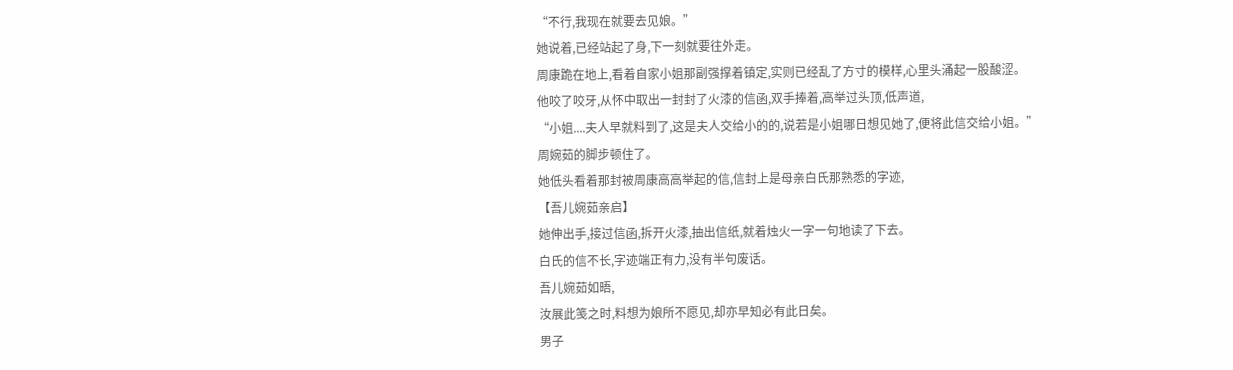“不行,我现在就要去见娘。”
她说着,已经站起了身,下一刻就要往外走。
周康跪在地上,看着自家小姐那副强撑着镇定,实则已经乱了方寸的模样,心里头涌起一股酸涩。
他咬了咬牙,从怀中取出一封封了火漆的信函,双手捧着,高举过头顶,低声道,
“小姐....夫人早就料到了,这是夫人交给小的的,说若是小姐哪日想见她了,便将此信交给小姐。”
周婉茹的脚步顿住了。
她低头看着那封被周康高高举起的信,信封上是母亲白氏那熟悉的字迹,
【吾儿婉茹亲启】
她伸出手,接过信函,拆开火漆,抽出信纸,就着烛火一字一句地读了下去。
白氏的信不长,字迹端正有力,没有半句废话。
吾儿婉茹如晤,
汝展此笺之时,料想为娘所不愿见,却亦早知必有此日矣。
男子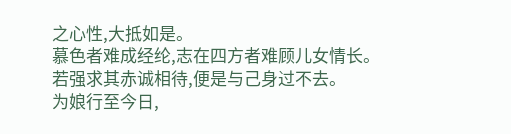之心性,大抵如是。
慕色者难成经纶,志在四方者难顾儿女情长。
若强求其赤诚相待,便是与己身过不去。
为娘行至今日,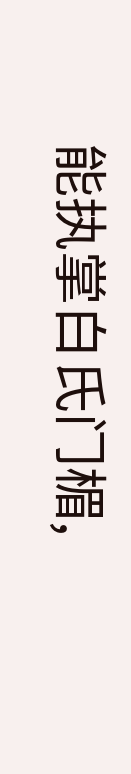能执掌白氏门楣,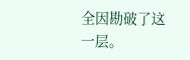全因勘破了这一层。